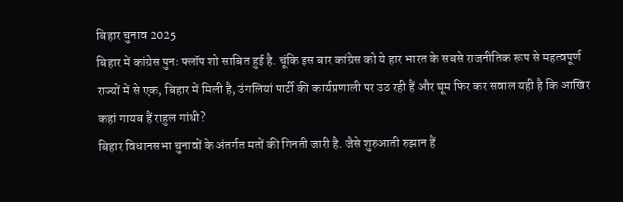बिहार चुनाव 2025
बिहार में कांग्रेस पुनः फ्लॉप शो साबित हुई है. चूंकि इस बार कांग्रेस को ये हार भारत के सबसे राजनीतिक रूप से महत्वपूर्ण राज्यों में से एक, बिहार में मिली है, उंगलियां पार्टी की कार्यप्रणाली पर उठ रही हैं और घूम फिर कर सवाल यही है कि आखिर कहां गायब हैं राहुल गांधी?
बिहार विधानसभा चुनावों के अंतर्गत मतों की गिनती जारी है. जैसे शुरुआती रुझान हैं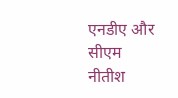एनडीए और सीएम नीतीश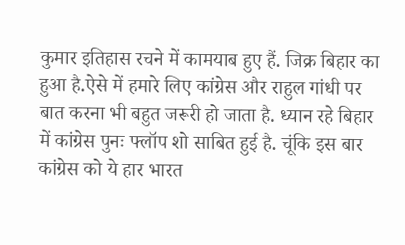कुमार इतिहास रचने में कामयाब हुए हैं. जिक्र बिहार का हुआ है.ऐसे में हमारे लिए कांग्रेस और राहुल गांधी पर बात करना भी बहुत जरूरी हो जाता है. ध्यान रहे बिहार में कांग्रेस पुनः फ्लॉप शो साबित हुई है. चूंकि इस बार कांग्रेस को ये हार भारत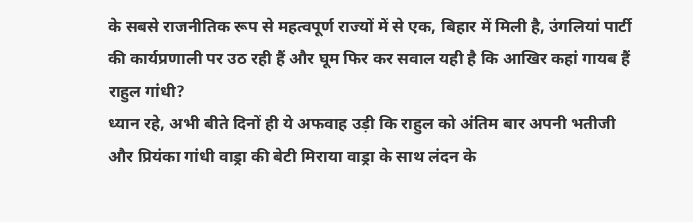के सबसे राजनीतिक रूप से महत्वपूर्ण राज्यों में से एक, बिहार में मिली है, उंगलियां पार्टी की कार्यप्रणाली पर उठ रही हैं और घूम फिर कर सवाल यही है कि आखिर कहां गायब हैं राहुल गांधी?
ध्यान रहे, अभी बीते दिनों ही ये अफवाह उड़ी कि राहुल को अंतिम बार अपनी भतीजी और प्रियंका गांधी वाड्रा की बेटी मिराया वाड्रा के साथ लंदन के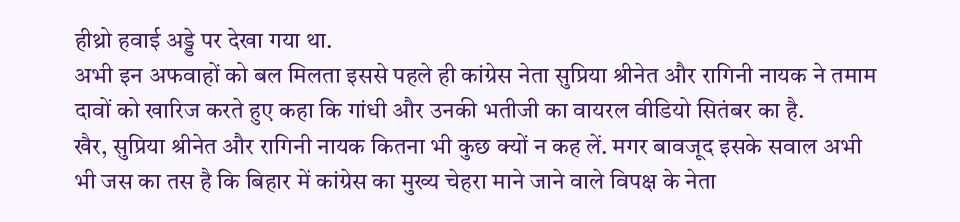हीथ्रो हवाई अड्डे पर देखा गया था.
अभी इन अफवाहों को बल मिलता इससे पहले ही कांग्रेस नेता सुप्रिया श्रीनेत और रागिनी नायक ने तमाम दावों को खारिज करते हुए कहा कि गांधी और उनकी भतीजी का वायरल वीडियो सितंबर का है.
खैर, सुप्रिया श्रीनेत और रागिनी नायक कितना भी कुछ क्यों न कह लें. मगर बावजूद इसके सवाल अभी भी जस का तस है कि बिहार में कांग्रेस का मुख्य चेहरा माने जाने वाले विपक्ष के नेता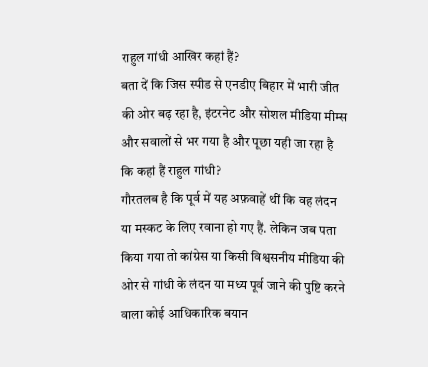राहुल गांधी आखिर कहां हैं?
बता दें कि जिस स्पीड से एनडीए बिहार में भारी जीत की ओर बढ़ रहा है, इंटरनेट और सोशल मीडिया मीम्स और सवालों से भर गया है और पूछा यही जा रहा है कि कहां हैं राहुल गांधी?
गौरतलब है कि पूर्व में यह अफ़वाहें थीं कि वह लंदन या मस्कट के लिए रवाना हो गए हैं. लेकिन जब पता किया गया तो कांग्रेस या किसी विश्वसनीय मीडिया की ओर से गांधी के लंदन या मध्य पूर्व जाने की पुष्टि करने वाला कोई आधिकारिक बयान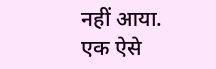नहीं आया.
एक ऐसे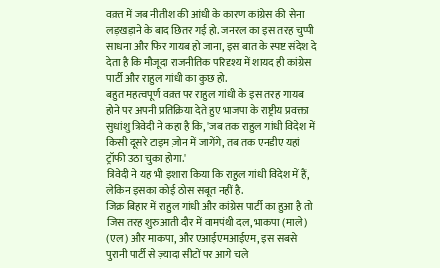वक़्त में जब नीतीश की आंधी के कारण कांग्रेस की सेना लड़खड़ाने के बाद छितर गई हो. जनरल का इस तरह चुप्पी साधना और फिर गायब हो जाना, इस बात के स्पष्ट संदेश दे देता है कि मौजूदा राजनीतिक परिदृश्य में शायद ही कांग्रेस पार्टी और राहुल गांधी का कुछ हो.
बहुत महत्वपूर्ण वक़्त पर राहुल गांधी के इस तरह गायब होने पर अपनी प्रतिक्रिया देते हुए भाजपा के राष्ट्रीय प्रवक्ता सुधांशु त्रिवेदी ने कहा है कि, 'जब तक राहुल गांधी विदेश में किसी दूसरे टाइम ज़ोन में जागेंगे, तब तक एनडीए यहां ट्रॉफी उठा चुका होगा.'
त्रिवेदी ने यह भी इशारा किया कि राहुल गांधी विदेश में हैं, लेकिन इसका कोई ठोस सबूत नहीं है.
जिक्र बिहार में राहुल गांधी और कांग्रेस पार्टी का हुआ है तो जिस तरह शुरुआती दौर में वामपंथी दल, भाकपा (माले) (एल) और माकपा, और एआईएमआईएम, इस सबसे पुरानी पार्टी से ज़्यादा सीटों पर आगे चले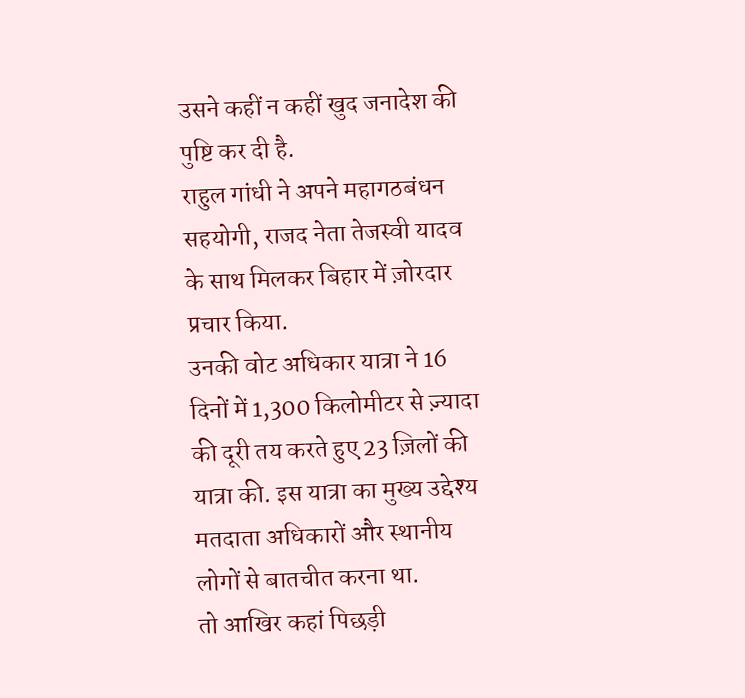उसने कहीं न कहीं खुद जनादेश की पुष्टि कर दी है.
राहुल गांधी ने अपने महागठबंधन सहयोगी, राजद नेता तेजस्वी यादव के साथ मिलकर बिहार में ज़ोरदार प्रचार किया.
उनकी वोट अधिकार यात्रा ने 16 दिनों में 1,300 किलोमीटर से ज़्यादा की दूरी तय करते हुए 23 ज़िलों की यात्रा की. इस यात्रा का मुख्य उद्देश्य मतदाता अधिकारों और स्थानीय लोगों से बातचीत करना था.
तो आखिर कहां पिछड़ी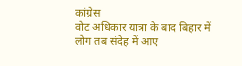कांग्रेस
वोट अधिकार यात्रा के बाद बिहार में लोग तब संदेह में आए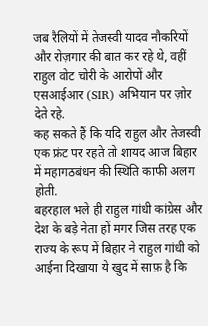जब रैलियों में तेजस्वी यादव नौकरियों और रोज़गार की बात कर रहे थे, वहीं राहुल वोट चोरी के आरोपों और एसआईआर (SIR) अभियान पर ज़ोर देते रहे.
कह सकते हैं कि यदि राहुल और तेजस्वी एक फ्रंट पर रहते तो शायद आज बिहार में महागठबंधन की स्थिति काफी अलग होती.
बहरहाल भले ही राहुल गांधी कांग्रेस और देश के बड़े नेता हों मगर जिस तरह एक राज्य के रूप में बिहार ने राहुल गांधी को आईना दिखाया ये खुद में साफ़ है कि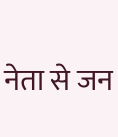नेता से जन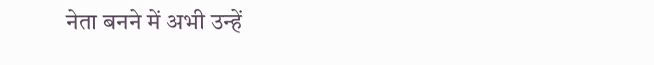नेता बनने में अभी उन्हें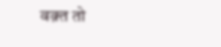वक़्त तो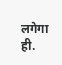लगेगा ही.